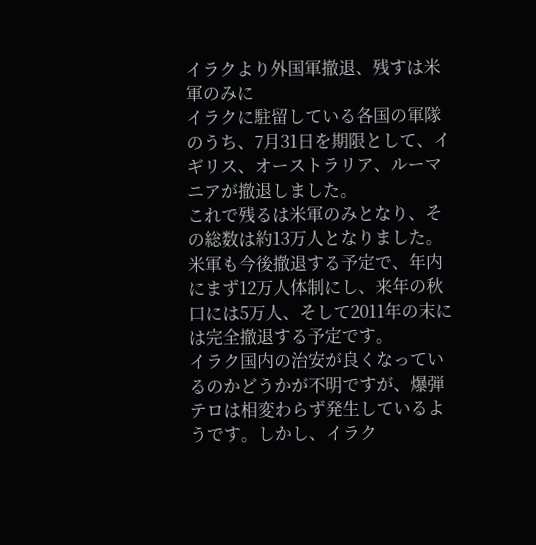イラクより外国軍撤退、残すは米軍のみに
イラクに駐留している各国の軍隊のうち、7月31日を期限として、イギリス、オーストラリア、ルーマニアが撤退しました。
これで残るは米軍のみとなり、その総数は約13万人となりました。
米軍も今後撤退する予定で、年内にまず12万人体制にし、来年の秋口には5万人、そして2011年の末には完全撤退する予定です。
イラク国内の治安が良くなっているのかどうかが不明ですが、爆弾テロは相変わらず発生しているようです。しかし、イラク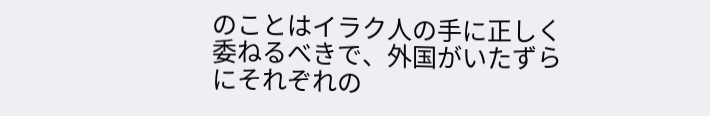のことはイラク人の手に正しく委ねるべきで、外国がいたずらにそれぞれの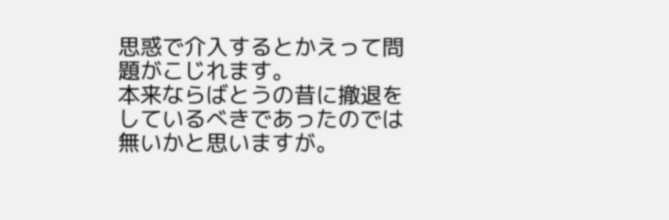思惑で介入するとかえって問題がこじれます。
本来ならばとうの昔に撤退をしているべきであったのでは無いかと思いますが。